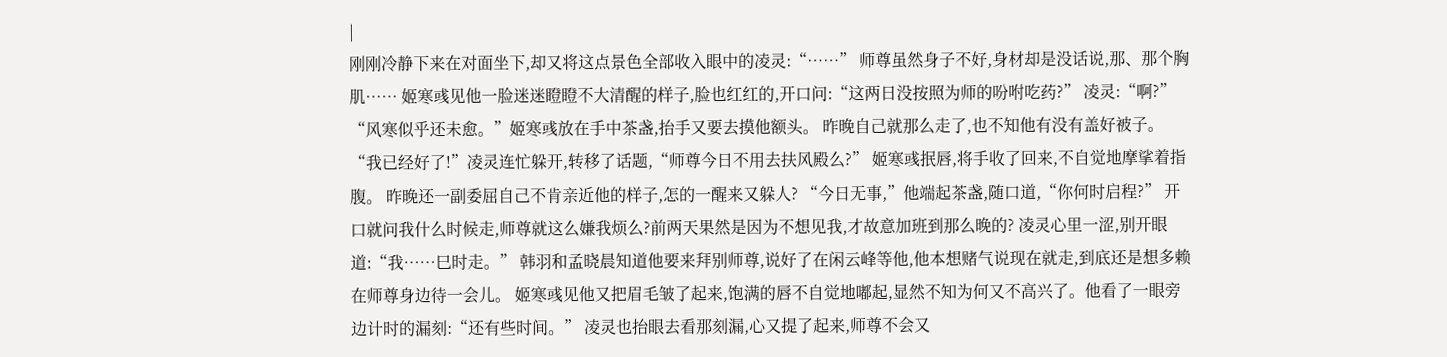|
刚刚冷静下来在对面坐下,却又将这点景色全部收入眼中的凌灵:“……” 师尊虽然身子不好,身材却是没话说,那、那个胸肌…… 姬寒彧见他一脸迷迷瞪瞪不大清醒的样子,脸也红红的,开口问:“这两日没按照为师的吩咐吃药?” 凌灵:“啊?” “风寒似乎还未愈。”姬寒彧放在手中茶盏,抬手又要去摸他额头。 昨晚自己就那么走了,也不知他有没有盖好被子。 “我已经好了!”凌灵连忙躲开,转移了话题,“师尊今日不用去扶风殿么?” 姬寒彧抿唇,将手收了回来,不自觉地摩挲着指腹。 昨晚还一副委屈自己不肯亲近他的样子,怎的一醒来又躲人? “今日无事,”他端起茶盏,随口道,“你何时启程?” 开口就问我什么时候走,师尊就这么嫌我烦么?前两天果然是因为不想见我,才故意加班到那么晚的? 凌灵心里一涩,别开眼道:“我……巳时走。” 韩羽和孟晓晨知道他要来拜别师尊,说好了在闲云峰等他,他本想赌气说现在就走,到底还是想多赖在师尊身边待一会儿。 姬寒彧见他又把眉毛皱了起来,饱满的唇不自觉地嘟起,显然不知为何又不高兴了。他看了一眼旁边计时的漏刻:“还有些时间。” 凌灵也抬眼去看那刻漏,心又提了起来,师尊不会又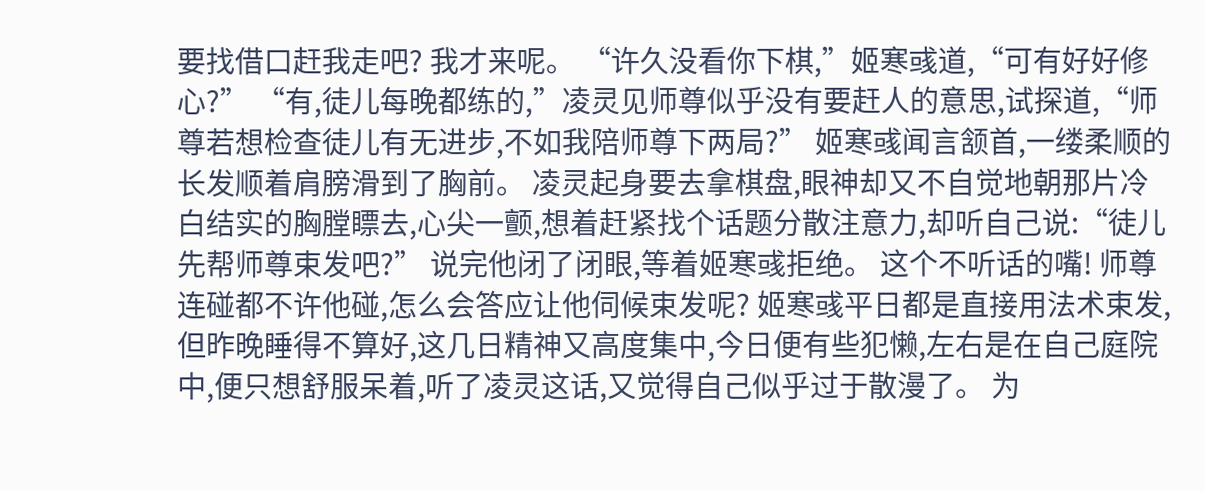要找借口赶我走吧? 我才来呢。 “许久没看你下棋,”姬寒彧道,“可有好好修心?” “有,徒儿每晚都练的,”凌灵见师尊似乎没有要赶人的意思,试探道,“师尊若想检查徒儿有无进步,不如我陪师尊下两局?” 姬寒彧闻言颔首,一缕柔顺的长发顺着肩膀滑到了胸前。 凌灵起身要去拿棋盘,眼神却又不自觉地朝那片冷白结实的胸膛瞟去,心尖一颤,想着赶紧找个话题分散注意力,却听自己说:“徒儿先帮师尊束发吧?” 说完他闭了闭眼,等着姬寒彧拒绝。 这个不听话的嘴! 师尊连碰都不许他碰,怎么会答应让他伺候束发呢? 姬寒彧平日都是直接用法术束发,但昨晚睡得不算好,这几日精神又高度集中,今日便有些犯懒,左右是在自己庭院中,便只想舒服呆着,听了凌灵这话,又觉得自己似乎过于散漫了。 为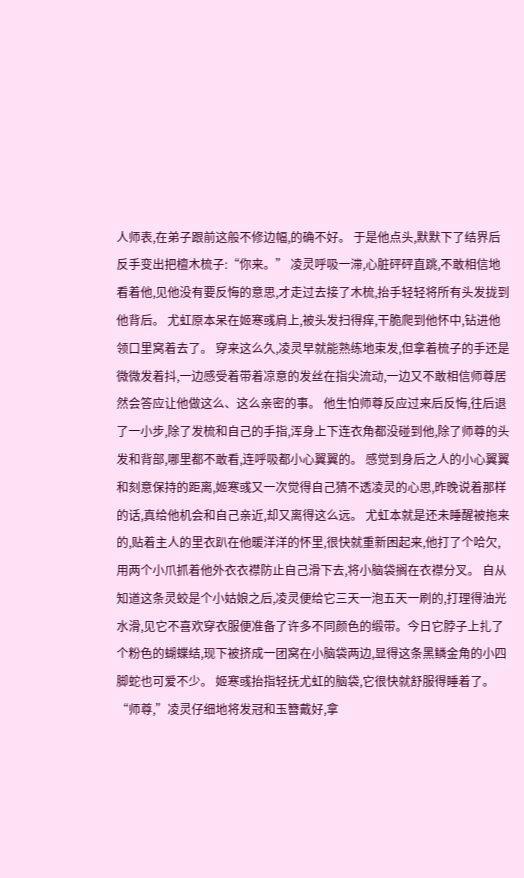人师表,在弟子跟前这般不修边幅,的确不好。 于是他点头,默默下了结界后反手变出把檀木梳子:“你来。” 凌灵呼吸一滞,心脏砰砰直跳,不敢相信地看着他,见他没有要反悔的意思,才走过去接了木梳,抬手轻轻将所有头发拢到他背后。 尤虹原本呆在姬寒彧肩上,被头发扫得痒,干脆爬到他怀中,钻进他领口里窝着去了。 穿来这么久,凌灵早就能熟练地束发,但拿着梳子的手还是微微发着抖,一边感受着带着凉意的发丝在指尖流动,一边又不敢相信师尊居然会答应让他做这么、这么亲密的事。 他生怕师尊反应过来后反悔,往后退了一小步,除了发梳和自己的手指,浑身上下连衣角都没碰到他,除了师尊的头发和背部,哪里都不敢看,连呼吸都小心翼翼的。 感觉到身后之人的小心翼翼和刻意保持的距离,姬寒彧又一次觉得自己猜不透凌灵的心思,昨晚说着那样的话,真给他机会和自己亲近,却又离得这么远。 尤虹本就是还未睡醒被拖来的,贴着主人的里衣趴在他暖洋洋的怀里,很快就重新困起来,他打了个哈欠,用两个小爪抓着他外衣衣襟防止自己滑下去,将小脑袋搁在衣襟分叉。 自从知道这条灵蛟是个小姑娘之后,凌灵便给它三天一泡五天一刷的,打理得油光水滑,见它不喜欢穿衣服便准备了许多不同颜色的缎带。今日它脖子上扎了个粉色的蝴蝶结,现下被挤成一团窝在小脑袋两边,显得这条黑鳞金角的小四脚蛇也可爱不少。 姬寒彧抬指轻抚尤虹的脑袋,它很快就舒服得睡着了。 “师尊,”凌灵仔细地将发冠和玉簪戴好,拿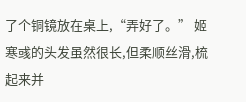了个铜镜放在桌上,“弄好了。” 姬寒彧的头发虽然很长,但柔顺丝滑,梳起来并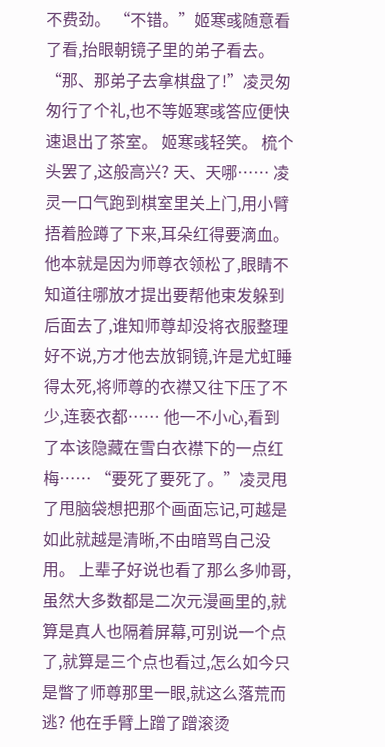不费劲。 “不错。”姬寒彧随意看了看,抬眼朝镜子里的弟子看去。 “那、那弟子去拿棋盘了!”凌灵匆匆行了个礼,也不等姬寒彧答应便快速退出了茶室。 姬寒彧轻笑。 梳个头罢了,这般高兴? 天、天哪…… 凌灵一口气跑到棋室里关上门,用小臂捂着脸蹲了下来,耳朵红得要滴血。 他本就是因为师尊衣领松了,眼睛不知道往哪放才提出要帮他束发躲到后面去了,谁知师尊却没将衣服整理好不说,方才他去放铜镜,许是尤虹睡得太死,将师尊的衣襟又往下压了不少,连亵衣都…… 他一不小心,看到了本该隐藏在雪白衣襟下的一点红梅…… “要死了要死了。”凌灵甩了甩脑袋想把那个画面忘记,可越是如此就越是清晰,不由暗骂自己没用。 上辈子好说也看了那么多帅哥,虽然大多数都是二次元漫画里的,就算是真人也隔着屏幕,可别说一个点了,就算是三个点也看过,怎么如今只是瞥了师尊那里一眼,就这么落荒而逃? 他在手臂上蹭了蹭滚烫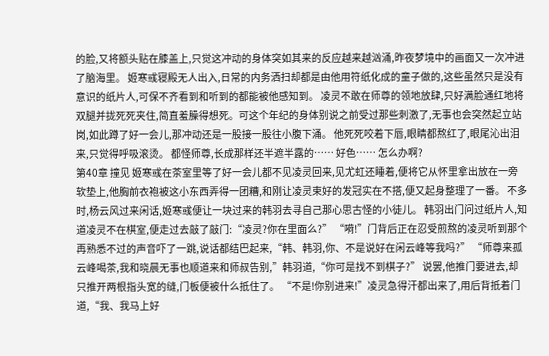的脸,又将额头贴在膝盖上,只觉这冲动的身体突如其来的反应越来越汹涌,昨夜梦境中的画面又一次冲进了脑海里。 姬寒彧寝殿无人出入,日常的内务洒扫却都是由他用符纸化成的童子做的,这些虽然只是没有意识的纸片人,可保不齐看到和听到的都能被他感知到。 凌灵不敢在师尊的领地放肆,只好满脸通红地将双腿并拢死死夹住,简直羞臊得想死。可这个年纪的身体别说之前受过那些刺激了,无事也会突然起立站岗,如此蹲了好一会儿,那冲动还是一股接一股往小腹下涌。 他死死咬着下唇,眼睛都熬红了,眼尾沁出泪来,只觉得呼吸滚烫。 都怪师尊,长成那样还半遮半露的…… 好色…… 怎么办啊?
第40章 撞见 姬寒彧在茶室里等了好一会儿都不见凌灵回来,见尤虹还睡着,便将它从怀里拿出放在一旁软垫上,他胸前衣袍被这小东西弄得一团糟,和刚让凌灵束好的发冠实在不搭,便又起身整理了一番。 不多时,杨云风过来闲话,姬寒彧便让一块过来的韩羽去寻自己那心思古怪的小徒儿。 韩羽出门问过纸片人,知道凌灵不在棋室,便走过去敲了敲门:“凌灵?你在里面么?” “嗬!”门背后正在忍受煎熬的凌灵听到那个再熟悉不过的声音吓了一跳,说话都结巴起来,“韩、韩羽,你、不是说好在闲云峰等我吗?” “师尊来孤云峰喝茶,我和晓晨无事也顺道来和师叔告别,”韩羽道,“你可是找不到棋子?” 说罢,他推门要进去,却只推开两根指头宽的缝,门板便被什么抵住了。 “不是!你别进来!”凌灵急得汗都出来了,用后背抵着门道,“我、我马上好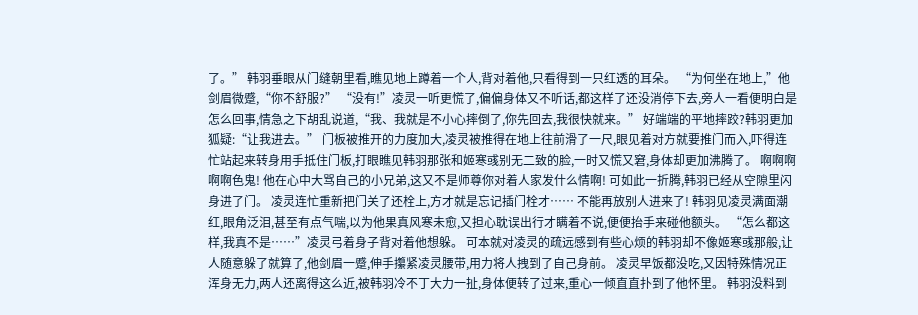了。” 韩羽垂眼从门缝朝里看,瞧见地上蹲着一个人,背对着他,只看得到一只红透的耳朵。 “为何坐在地上,”他剑眉微蹙,“你不舒服?” “没有!”凌灵一听更慌了,偏偏身体又不听话,都这样了还没消停下去,旁人一看便明白是怎么回事,情急之下胡乱说道,“我、我就是不小心摔倒了,你先回去,我很快就来。” 好端端的平地摔跤?韩羽更加狐疑:“让我进去。” 门板被推开的力度加大,凌灵被推得在地上往前滑了一尺,眼见着对方就要推门而入,吓得连忙站起来转身用手抵住门板,打眼瞧见韩羽那张和姬寒彧别无二致的脸,一时又慌又窘,身体却更加沸腾了。 啊啊啊啊啊色鬼! 他在心中大骂自己的小兄弟,这又不是师尊你对着人家发什么情啊! 可如此一折腾,韩羽已经从空隙里闪身进了门。 凌灵连忙重新把门关了还栓上,方才就是忘记插门栓才…… 不能再放别人进来了! 韩羽见凌灵满面潮红,眼角泛泪,甚至有点气喘,以为他果真风寒未愈,又担心耽误出行才瞒着不说,便便抬手来碰他额头。 “怎么都这样,我真不是……”凌灵弓着身子背对着他想躲。 可本就对凌灵的疏远感到有些心烦的韩羽却不像姬寒彧那般,让人随意躲了就算了,他剑眉一蹙,伸手攥紧凌灵腰带,用力将人拽到了自己身前。 凌灵早饭都没吃,又因特殊情况正浑身无力,两人还离得这么近,被韩羽冷不丁大力一扯,身体便转了过来,重心一倾直直扑到了他怀里。 韩羽没料到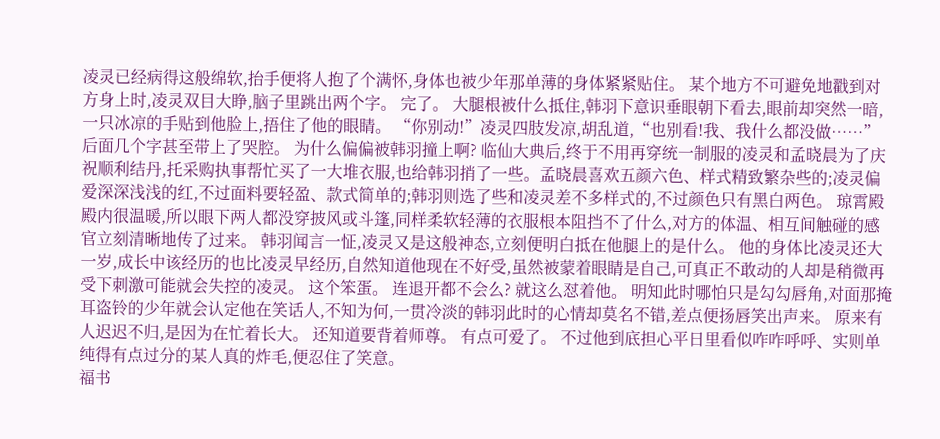凌灵已经病得这般绵软,抬手便将人抱了个满怀,身体也被少年那单薄的身体紧紧贴住。 某个地方不可避免地戳到对方身上时,凌灵双目大睁,脑子里跳出两个字。 完了。 大腿根被什么抵住,韩羽下意识垂眼朝下看去,眼前却突然一暗,一只冰凉的手贴到他脸上,捂住了他的眼睛。 “你别动!”凌灵四肢发凉,胡乱道,“也别看!我、我什么都没做……” 后面几个字甚至带上了哭腔。 为什么偏偏被韩羽撞上啊? 临仙大典后,终于不用再穿统一制服的凌灵和孟晓晨为了庆祝顺利结丹,托采购执事帮忙买了一大堆衣服,也给韩羽捎了一些。孟晓晨喜欢五颜六色、样式精致繁杂些的;凌灵偏爱深深浅浅的红,不过面料要轻盈、款式简单的;韩羽则选了些和凌灵差不多样式的,不过颜色只有黑白两色。 琼霄殿殿内很温暖,所以眼下两人都没穿披风或斗篷,同样柔软轻薄的衣服根本阻挡不了什么,对方的体温、相互间触碰的感官立刻清晰地传了过来。 韩羽闻言一怔,凌灵又是这般神态,立刻便明白抵在他腿上的是什么。 他的身体比凌灵还大一岁,成长中该经历的也比凌灵早经历,自然知道他现在不好受,虽然被蒙着眼睛是自己,可真正不敢动的人却是稍微再受下刺激可能就会失控的凌灵。 这个笨蛋。 连退开都不会么? 就这么怼着他。 明知此时哪怕只是勾勾唇角,对面那掩耳盗铃的少年就会认定他在笑话人,不知为何,一贯冷淡的韩羽此时的心情却莫名不错,差点便扬唇笑出声来。 原来有人迟迟不归,是因为在忙着长大。 还知道要背着师尊。 有点可爱了。 不过他到底担心平日里看似咋咋呼呼、实则单纯得有点过分的某人真的炸毛,便忍住了笑意。
福书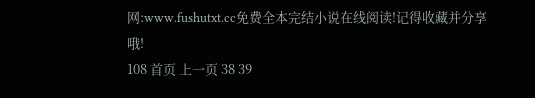网:www.fushutxt.cc免费全本完结小说在线阅读!记得收藏并分享哦!
108 首页 上一页 38 39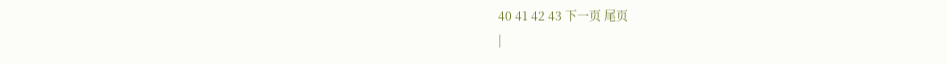40 41 42 43 下一页 尾页
|